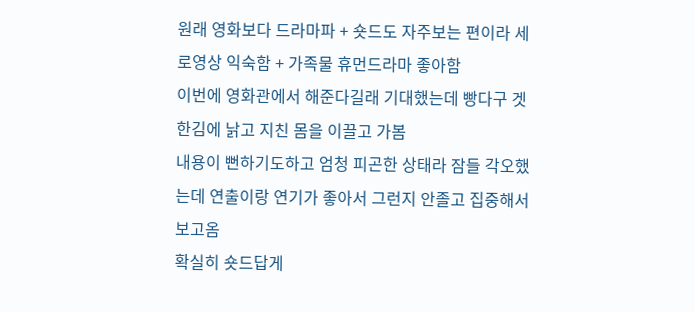원래 영화보다 드라마파 + 숏드도 자주보는 편이라 세로영상 익숙함 + 가족물 휴먼드라마 좋아함
이번에 영화관에서 해준다길래 기대했는데 빵다구 겟한김에 낡고 지친 몸을 이끌고 가봄
내용이 뻔하기도하고 엄청 피곤한 상태라 잠들 각오했는데 연출이랑 연기가 좋아서 그런지 안졸고 집중해서 보고옴
확실히 숏드답게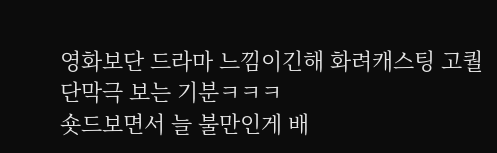영화보단 드라마 느낌이긴해 화려캐스팅 고퀄 단막극 보는 기분ㅋㅋㅋ
숏드보면서 늘 불만인게 배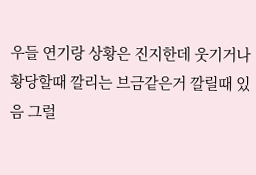우들 연기랑 상황은 진지한데 웃기거나 황당할때 깔리는 브금같은거 깔릴때 있음 그럴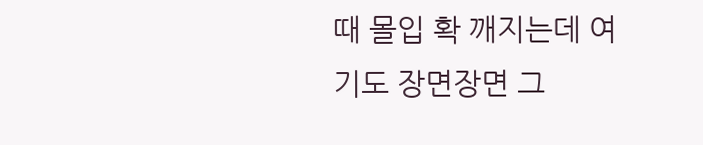때 몰입 확 깨지는데 여기도 장면장면 그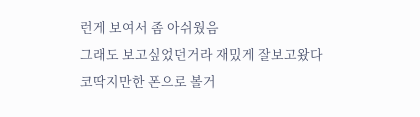런게 보여서 좀 아쉬웠음
그래도 보고싶었던거라 재밌게 잘보고왔다
코딱지만한 폰으로 볼거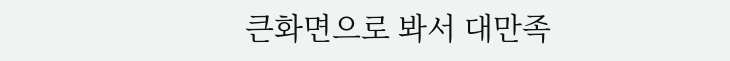큰화면으로 봐서 대만족